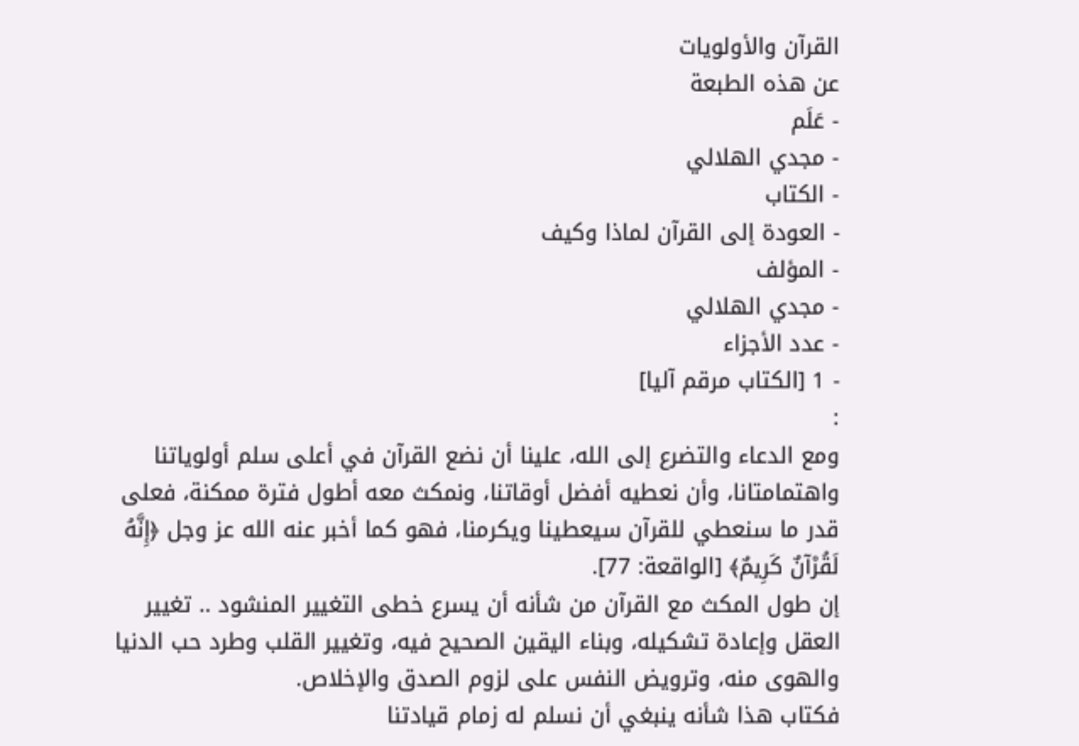القرآن والأولويات
عن هذه الطبعة
- عَلَم
- مجدي الهلالي
- الكتاب
- العودة إلى القرآن لماذا وكيف
- المؤلف
- مجدي الهلالي
- عدد الأجزاء
- 1 [الكتاب مرقم آليا]
:
ومع الدعاء والتضرع إلى الله، علينا أن نضع القرآن في أعلى سلم أولوياتنا واهتمامتانا، وأن نعطيه أفضل أوقاتنا، ونمكث معه أطول فترة ممكنة، فعلى قدر ما سنعطي للقرآن سيعطينا ويكرمنا، فهو كما أخبر عنه الله عز وجل ﴿إِنَّهُ لَقُرْآنٌ كَرِيمٌ﴾ [الواقعة: 77].
إن طول المكث مع القرآن من شأنه أن يسرع خطى التغيير المنشود .. تغيير العقل وإعادة تشكيله، وبناء اليقين الصحيح فيه، وتغيير القلب وطرد حب الدنيا والهوى منه، وترويض النفس على لزوم الصدق والإخلاص.
فكتاب هذا شأنه ينبغي أن نسلم له زمام قيادتنا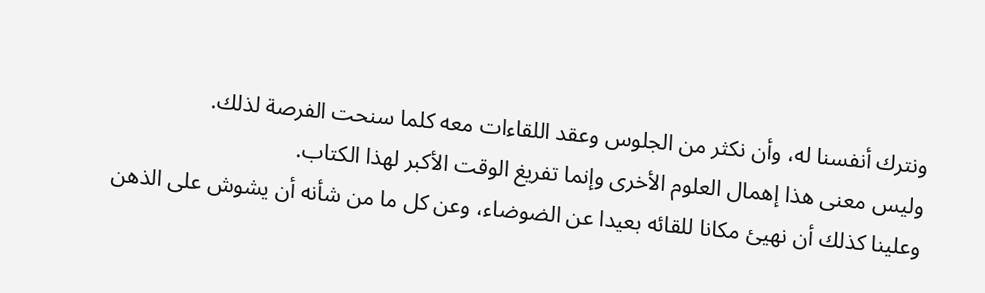ونترك أنفسنا له، وأن نكثر من الجلوس وعقد اللقاءات معه كلما سنحت الفرصة لذلك.
وليس معنى هذا إهمال العلوم الأخرى وإنما تفريغ الوقت الأكبر لهذا الكتاب.
وعلينا كذلك أن نهيئ مكانا للقائه بعيدا عن الضوضاء، وعن كل ما من شأنه أن يشوش على الذهن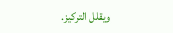ويقلل التركيز.